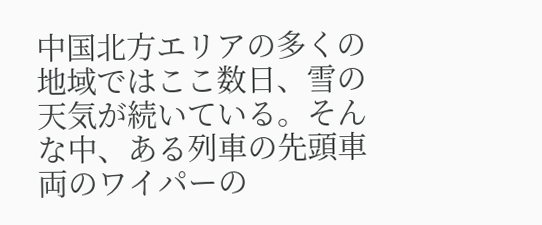中国北方エリアの多くの地域ではここ数日、雪の天気が続いている。そんな中、ある列車の先頭車両のワイパーの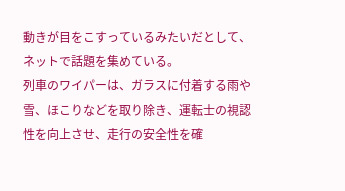動きが目をこすっているみたいだとして、ネットで話題を集めている。
列車のワイパーは、ガラスに付着する雨や雪、ほこりなどを取り除き、運転士の視認性を向上させ、走行の安全性を確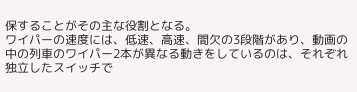保することがその主な役割となる。
ワイパーの速度には、低速、高速、間欠の3段階があり、動画の中の列車のワイパー2本が異なる動きをしているのは、それぞれ独立したスイッチで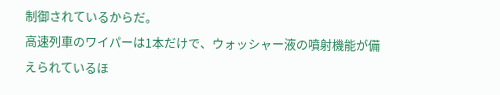制御されているからだ。
高速列車のワイパーは1本だけで、ウォッシャー液の噴射機能が備えられているほ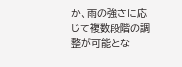か、雨の強さに応じて複数段階の調整が可能とな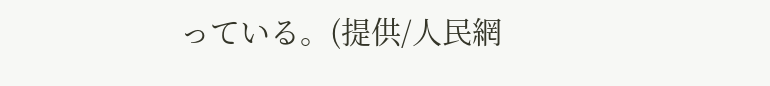っている。(提供/人民網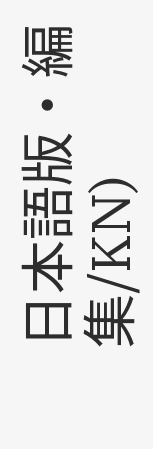日本語版・編集/KN)